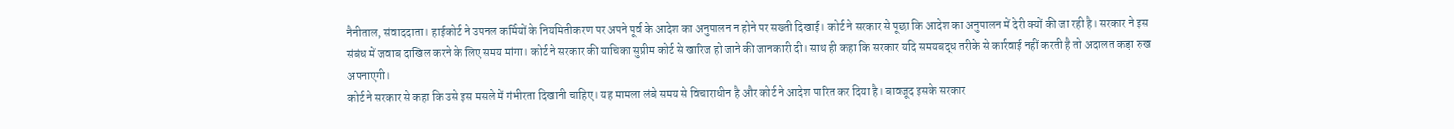नैनीताल, संवाददाता। हाईकोर्ट ने उपनल कर्मियों के नियमितीकरण पर अपने पूर्व के आदेश का अनुपालन न होने पर सख्ती दिखाई। कोर्ट ने सरकार से पूछा कि आदेश का अनुपालन में देरी क्यों की जा रही है। सरकार ने इस संबंध में जवाब दाखिल करने के लिए समय मांगा। कोर्ट ने सरकार की याचिका सुप्रीम कोर्ट से खारिज हो जाने की जानकारी दी। साथ ही कहा कि सरकार यदि समयबद्ध तरीके से कार्रवाई नहीं करती है तो अदालत कड़ा रुख अपनाएगी।
कोर्ट ने सरकार से कहा कि उसे इस मसले में गंभीरता दिखानी चाहिए। यह मामला लंबे समय से विचाराधीन है और कोर्ट ने आदेश पारित कर दिया है। बावजूद इसके सरकार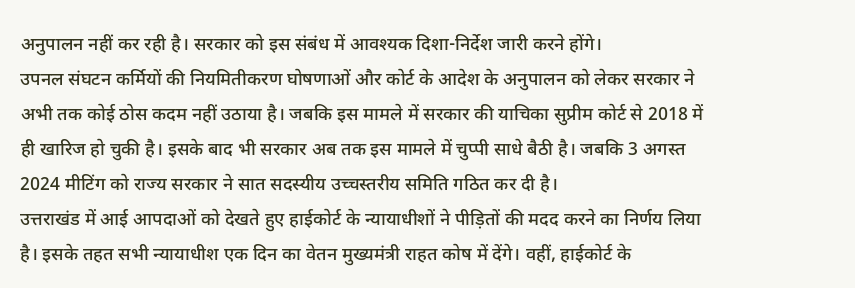अनुपालन नहीं कर रही है। सरकार को इस संबंध में आवश्यक दिशा-निर्देश जारी करने होंगे।
उपनल संघटन कर्मियों की नियमितीकरण घोषणाओं और कोर्ट के आदेश के अनुपालन को लेकर सरकार ने अभी तक कोई ठोस कदम नहीं उठाया है। जबकि इस मामले में सरकार की याचिका सुप्रीम कोर्ट से 2018 में ही खारिज हो चुकी है। इसके बाद भी सरकार अब तक इस मामले में चुप्पी साधे बैठी है। जबकि 3 अगस्त 2024 मीटिंग को राज्य सरकार ने सात सदस्यीय उच्चस्तरीय समिति गठित कर दी है।
उत्तराखंड में आई आपदाओं को देखते हुए हाईकोर्ट के न्यायाधीशों ने पीड़ितों की मदद करने का निर्णय लिया है। इसके तहत सभी न्यायाधीश एक दिन का वेतन मुख्यमंत्री राहत कोष में देंगे। वहीं, हाईकोर्ट के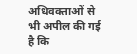अधिवक्ताओं से भी अपील की गई है कि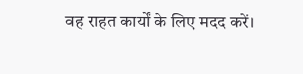वह राहत कार्यों के लिए मदद करें।